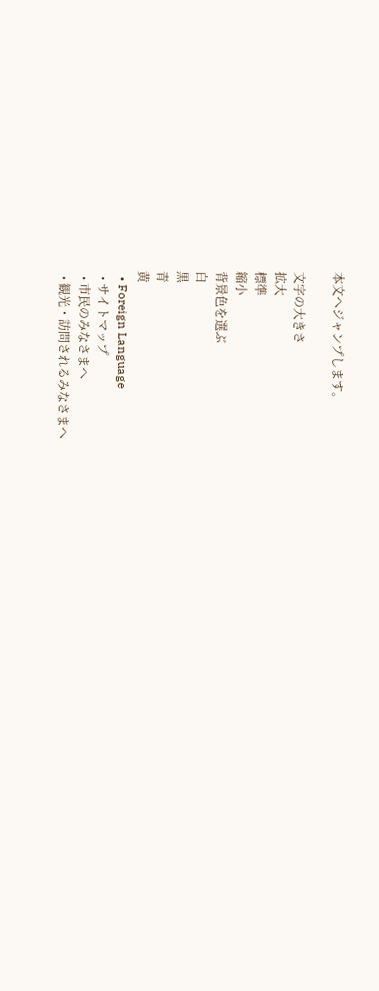本文へジャンプします。

文字の大きさ
拡大
標準
縮小
背景色を選ぶ
白
黒
青
黄
  • Foreign Language
  • サイトマップ
  • 市民のみなさまへ
  • 観光・訪問されるみなさまへ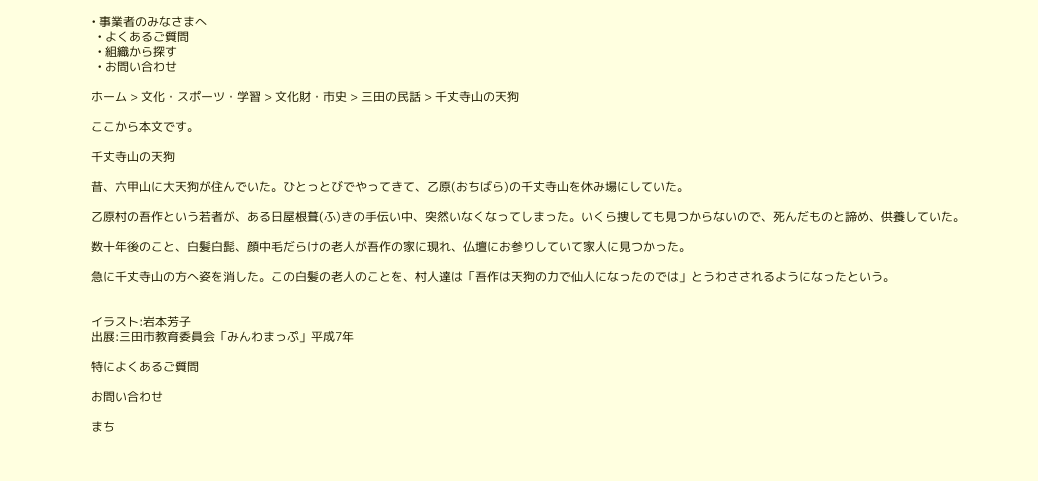• 事業者のみなさまへ
  • よくあるご質問
  • 組織から探す
  • お問い合わせ

ホーム > 文化・スポーツ・学習 > 文化財・市史 > 三田の民話 > 千丈寺山の天狗

ここから本文です。

千丈寺山の天狗

昔、六甲山に大天狗が住んでいた。ひとっとびでやってきて、乙原(おちばら)の千丈寺山を休み場にしていた。

乙原村の吾作という若者が、ある日屋根葺(ふ)きの手伝い中、突然いなくなってしまった。いくら捜しても見つからないので、死んだものと諦め、供養していた。

数十年後のこと、白髪白髭、顔中毛だらけの老人が吾作の家に現れ、仏壇にお参りしていて家人に見つかった。

急に千丈寺山の方へ姿を消した。この白髪の老人のことを、村人達は「吾作は天狗の力で仙人になったのでは」とうわさされるようになったという。


イラスト:岩本芳子
出展:三田市教育委員会「みんわまっぷ」平成7年

特によくあるご質問

お問い合わせ

まち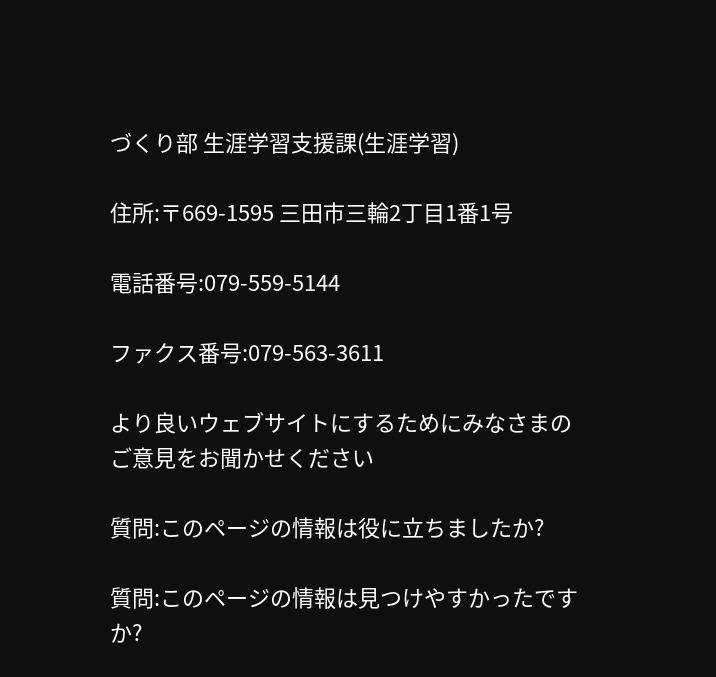づくり部 生涯学習支援課(生涯学習)

住所:〒669-1595 三田市三輪2丁目1番1号

電話番号:079-559-5144

ファクス番号:079-563-3611

より良いウェブサイトにするためにみなさまのご意見をお聞かせください

質問:このページの情報は役に立ちましたか?

質問:このページの情報は見つけやすかったですか?